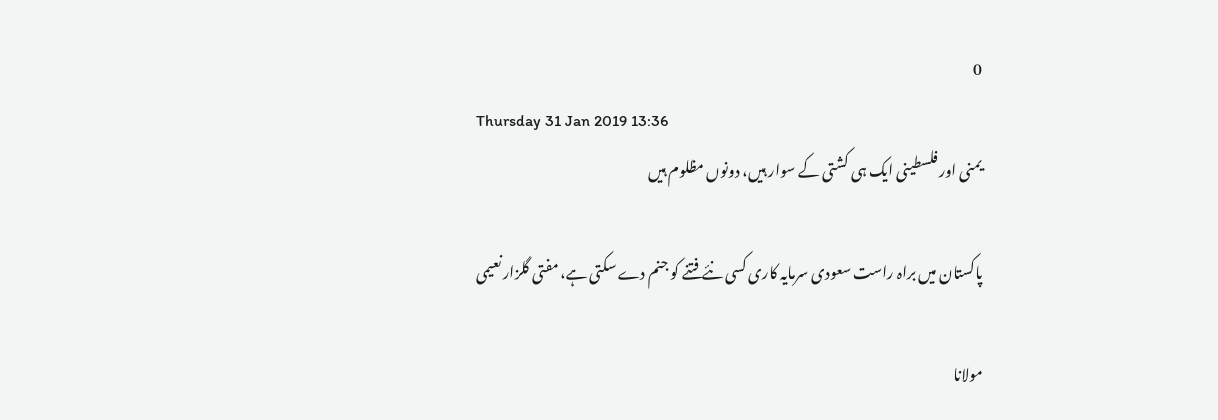0
Thursday 31 Jan 2019 13:36
یمنی اور فلسطینی ایک ہی کشتی کے سوار ہیں، دونوں مظلوم ہیں

پاکستان میں براہ راست سعودی سرمایہ کاری کسی نئے فتنے کو جنم دے سکتی ہے، مفتی گلزار نعیمی

مولانا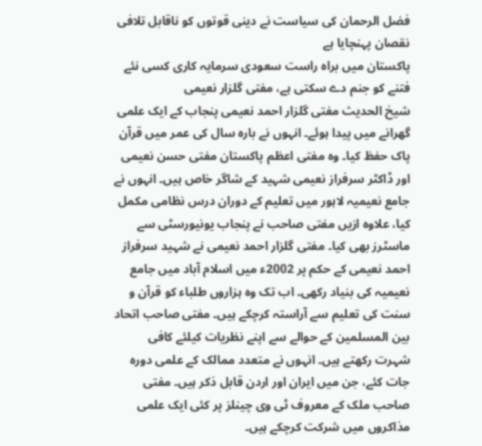فضل الرحمان کی سیاست نے دینی قوتوں کو ناقابل تلافی نقصان پہنچایا ہے
پاکستان میں براہ راست سعودی سرمایہ کاری کسی نئے فتنے کو جنم دے سکتی ہے، مفتی گلزار نعیمی
شیخ الحدیث مفتی گلزار احمد نعیمی پنجاب کے ایک علمی گھرانے میں پیدا ہوئے۔ انہوں نے بارہ سال کی عمر میں قرآن پاک حفظ کیا۔ وہ مفتی اعظم پاکستان مفتی حسن نعیمی اور ڈاکٹر سرفراز نعیمی شہید کے شاگر خاص ہیں۔ انہوں نے جامع نعیمیہ لاہور میں تعلیم کے دوران درس نظامی مکمل کیا، علاوہ ازیں مفتی صاحب نے پنجاب یونیورسٹی سے ماسٹرز بھی کیا۔ مفتی گلزار احمد نعیمی نے شہید سرفراز احمد نعیمی کے حکم پر 2002ء میں اسلام آباد میں جامع نعیمیہ کی بنیاد رکھی۔ اب تک وہ ہزاروں طلباء کو قرآن و سنت کی تعلیم سے آراستہ کرچکے ہیں۔ مفتی صاحب اتحاد بین المسلمین کے حوالے سے اپنے نظریات کیلئے کافی شہرت رکھتے ہیں۔ انہوں نے متعدد ممالک کے علمی دورہ جات کئے، جن میں ایران اور اردن قابل ذکر ہیں۔ مفتی صاحب ملک کے معروف ٹی وی چینلز پر کئی ایک علمی مذاکروں میں شرکت کرچکے ہیں۔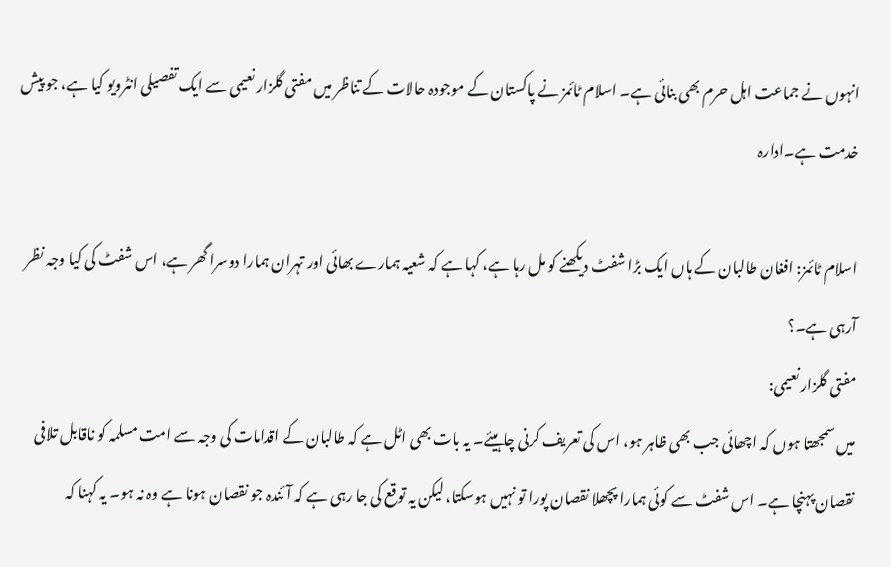انہوں نے جماعت اہل حرم بھی بنائی ہے۔ اسلام ٹائمز نے پاکستان کے موجودہ حالات کے تناظر میں مفتی گلزار نعیمی سے ایک تفصیلی انٹرویو کیا ہے، جو پیش خدمت ہے۔ادارہ

اسلام ٹائمز: افغان طالبان کے ہاں ایک بڑا شفٹ دیکھنے کو مل رہا ہے، کہا ہے کہ شعیہ ہمارے بھائی اور تہران ہمارا دوسرا گھر ہے، اس شفٹ کی کیا وجہ نظر آرہی ہے۔؟
مفتی گلزار نعیمی:
میں سمجھتا ہوں کہ اچھائی جب بھی ظاہر ہو، اس کی تعریف کرنی چاہیئے۔ یہ بات بھی اٹل ہے کہ طالبان کے اقدامات کی وجہ سے امت مسلمہ کو ناقابل تلافی نقصان پہنچا ہے۔ اس شفٹ سے کوئی ہمارا پچھلا نقصان پورا تو نہیں ہوسکتا، لیکن یہ توقع کی جا رہی ہے کہ آئندہ جو نقصان ہونا ہے وہ نہ ہو۔ یہ کہنا کہ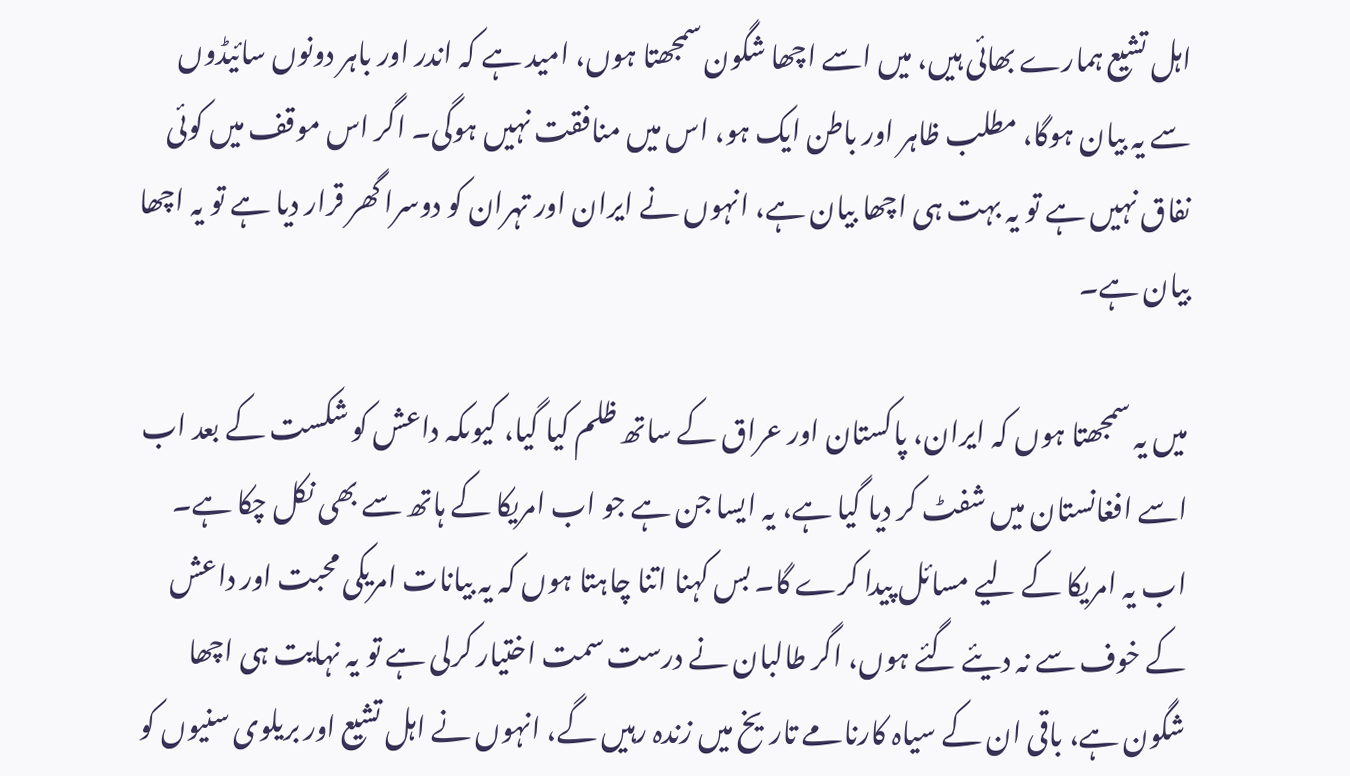اہل تشیع ہمارے بھائی ہیں، میں اسے اچھا شگون سمجھتا ہوں، امید ہے کہ اندر اور باہر دونوں سائیڈوں سے یہ بیان ہوگا، مطلب ظاہر اور باطن ایک ہو، اس میں منافقت نہیں ہوگی۔ اگر اس موقف میں کوئی نفاق نہیں ہے تو یہ بہت ہی اچھا بیان ہے، انہوں نے ایران اور تہران کو دوسرا گھر قرار دیا ہے تو یہ اچھا بیان ہے۔

میں یہ سمجھتا ہوں کہ ایران، پاکستان اور عراق کے ساتھ ظلم کیا گیا، کیوںکہ داعش کو شکست کے بعد اب اسے افغانستان میں شفٹ کر دیا گیا ہے، یہ ایسا جن ہے جو اب امریکا کے ہاتھ سے بھی نکل چکا ہے۔ اب یہ امریکا کے لیے مسائل پیدا کرے گا۔ بس کہنا اتنا چاہتا ہوں کہ یہ بیانات امریکی محبت اور داعش کے خوف سے نہ دیئے گئے ہوں، اگر طالبان نے درست سمت اختیار کرلی ہے تو یہ نہایت ہی اچھا شگون ہے، باقی ان کے سیاہ کارنامے تاریخ میں زندہ رہیں گے، انہوں نے اہل تشیع اور بریلوی سنیوں کو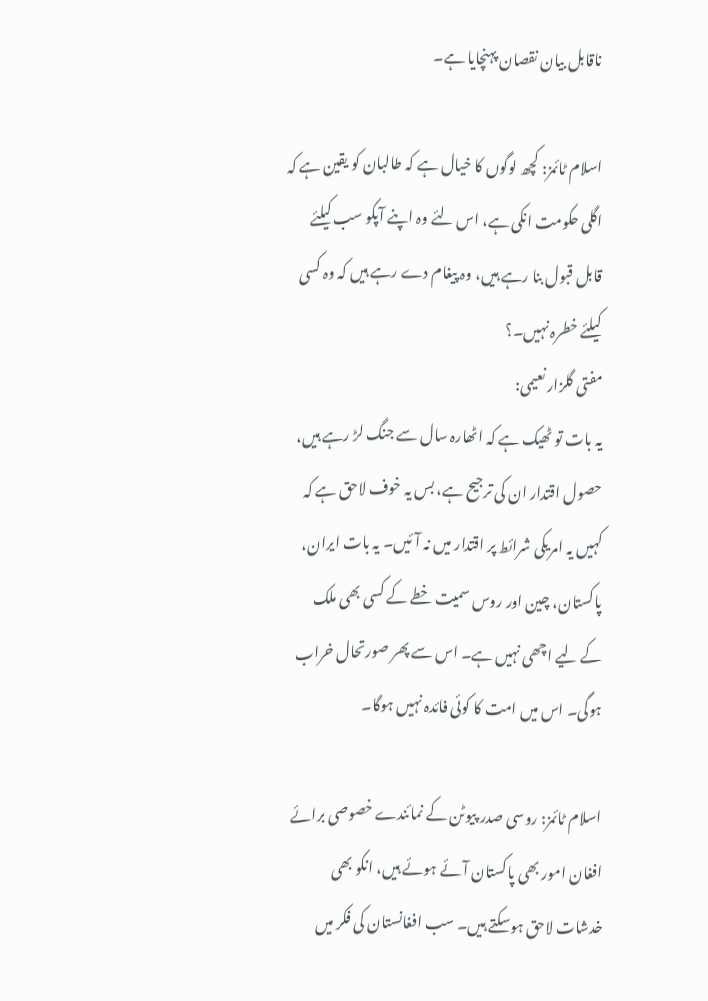ناقابل بیان نقصان پہنچایا ہے۔

اسلام ٹائمز: کچھ لوگوں کا خیال ہے کہ طالبان کو یقین ہے کہ اگلی حکومت انکی ہے، اس لئے وہ اپنے آپکو سب کیلئے قابل قبول بنا رہے ہیں، وہ پیغام دے رہے ہیں کہ وہ کسی کیلئے خطرہ نہیں۔؟
مفتی گلزار نعیمی:
یہ بات تو ٹھیک ہے کہ اٹھارہ سال سے جنگ لڑ رہے ہیں، حصول اقتدار ان کی ترجیح ہے، بس یہ خوف لاحق ہے کہ کہیں یہ امریکی شرائط پر اقتدار میں نہ آئیں۔ یہ بات ایران، پاکستان، چین اور روس سمیت خطے کے کسی بھی ملک کے لیے اچھی نہیں ہے۔ اس سے پھر صورتحال خراب ہوگی۔ اس میں امت کا کوئی فائدہ نہیں ہوگا۔

اسلام ٹائمز: روسی صدر پیوٹن کے نمائندے خصوصی برائے افغان امور بھی پاکستان آئے ہوئے ہیں، انکو بھی خدشات لاحق ہوسکتے ہیں۔ سب افغانستان کی فکر میں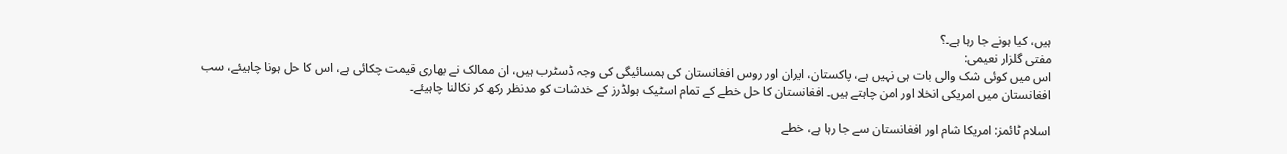ہیں، کیا ہونے جا رہا ہے۔؟
مفتی گلزار نعیمی:
اس میں کوئی شک والی بات ہی نہیں ہے، پاکستان، ایران اور روس افغانستان کی ہمسائیگی کی وجہ ڈسٹرب ہیں، ان ممالک نے بھاری قیمت چکائی ہے، اس کا حل ہونا چاہیئے، سب افغانستان میں امریکی انخلا اور امن چاہتے ہیں۔ افغانستان کا حل خطے کے تمام اسٹیک ہولڈرز کے خدشات کو مدنظر رکھ کر نکالنا چاہیئے۔

اسلام ٹائمز: امریکا شام اور افغانستان سے جا رہا ہے، خطے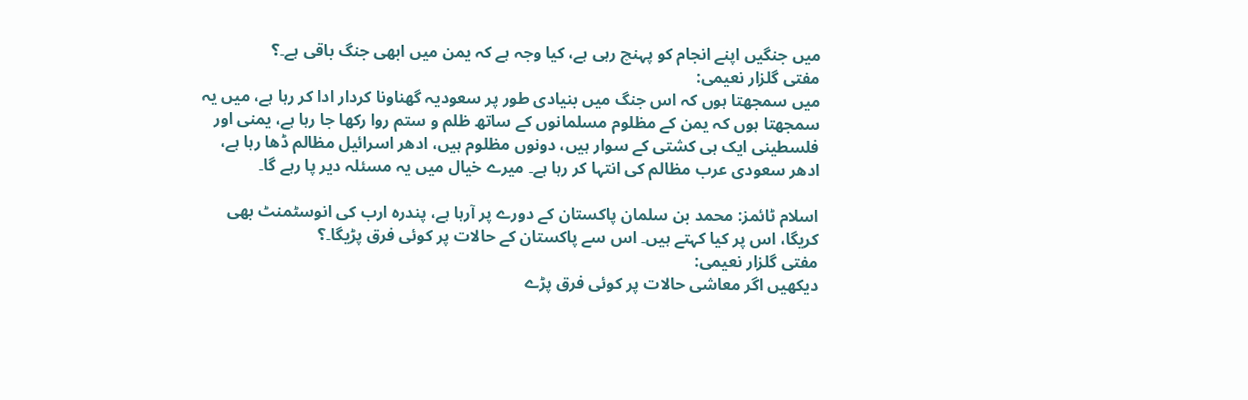میں جنگیں اپنے انجام کو پہنچ رہی ہے، کیا وجہ ہے کہ یمن میں ابھی جنگ باقی ہے۔؟
مفتی گلزار نعیمی:
میں سمجھتا ہوں کہ اس جنگ میں بنیادی طور پر سعودیہ گھناونا کردار ادا کر رہا ہے، میں یہ سمجھتا ہوں کہ یمن کے مظلوم مسلمانوں کے ساتھ ظلم و ستم روا رکھا جا رہا ہے، یمنی اور فلسطینی ایک ہی کشتی کے سوار ہیں، دونوں مظلوم ہیں، ادھر اسرائیل مظالم ڈھا رہا ہے، ادھر سعودی عرب مظالم کی انتہا کر رہا ہے۔ میرے خیال میں یہ مسئلہ دیر پا رہے گا۔

اسلام ٹائمز: محمد بن سلمان پاکستان کے دورے پر آرہا ہے، پندرہ ارب کی انوسٹمنٹ بھی کریگا، اس پر کیا کہتے ہیں۔ اس سے پاکستان کے حالات پر کوئی فرق پڑیگا۔؟
مفتی گلزار نعیمی:
دیکھیں اگر معاشی حالات پر کوئی فرق پڑے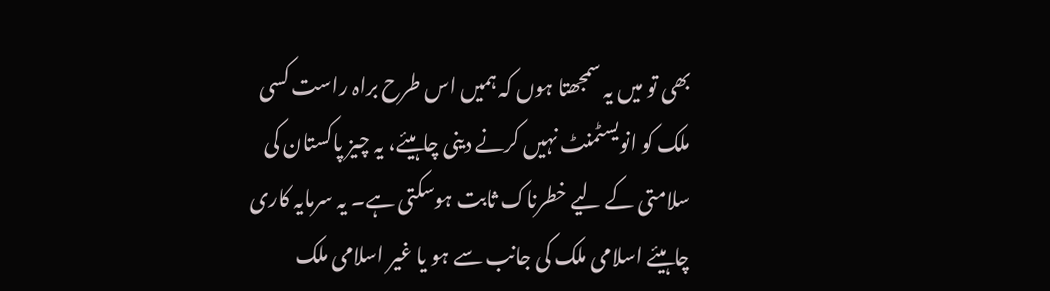بھی تو میں یہ سمجھتا ہوں کہ ہمیں اس طرح براہ راست کسی ملک کو انویسٹمنٹ نہیں کرنے دینی چاہیئے، یہ چیز پاکستان کی سلامتی کے لیے خطرناک ثابت ہوسکتی ہے۔ یہ سرمایہ کاری چاہیئے اسلامی ملک کی جانب سے ہو یا غیر اسلامی ملک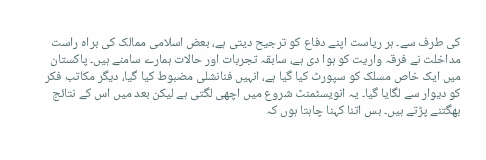کی طرف سے۔ ہر ریاست اپنے دفاع کو ترجیح دیتی ہے، بعض اسلامی ممالک کی براہ راست مداخلت نے فرقہ واریت کو ہوا دی ہے، سابقہ تجربات اور حالات ہمارے سامنے ہیں۔ پاکستان میں ایک خاص مسلک کو سپورٹ کیا گیا ہے، انہیں فنانشلی مضبوط کیا گیا، دیگر مکاتب فکر کو دیوار سے لگایا گیا۔ یہ انویسٹمنٹ شروع میں اچھی لگتی ہے لیکن بعد میں اس کے نتائج بھگتنے پڑتے ہیں۔ بس اتنا کہنا چاہتا ہوں کہ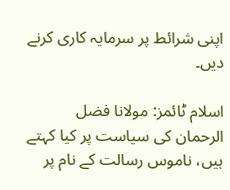اپنی شرائط پر سرمایہ کاری کرنے دیں۔

اسلام ٹائمز: مولانا فضل الرحمان کی سیاست پر کیا کہتے ہیں، ناموس رسالت کے نام پر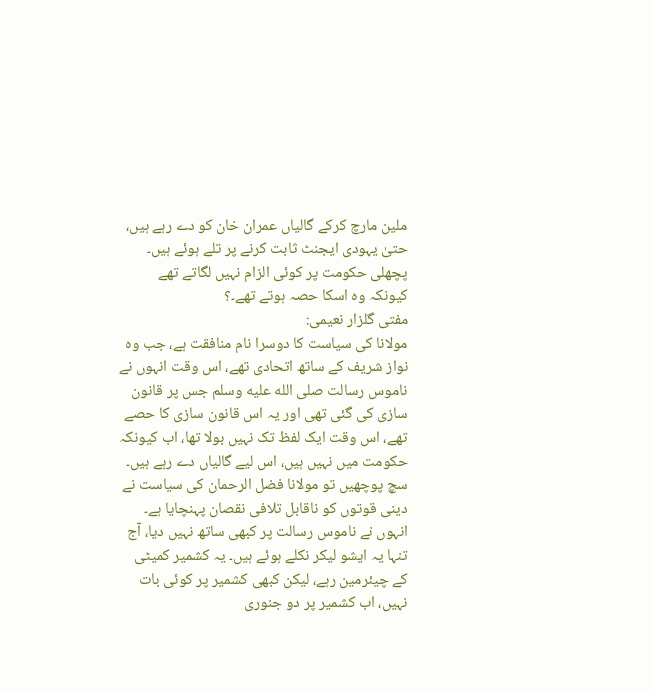ملین مارچ کرکے گالیاں عمران خان کو دے رہے ہیں، حتیٰ یہودی ایجنٹ ثابت کرنے پر تلے ہوئے ہیں۔ پچھلی حکومت پر کوئی الزام نہیں لگاتے تھے کیونکہ وہ اسکا حصہ ہوتے تھے۔؟
مفتی گلزار نعیمی:
مولانا کی سیاست کا دوسرا نام منافقت ہے، جب وہ نواز شریف کے ساتھ اتحادی تھے، اس وقت انہوں نے ناموس رسالت صلى الله عليه وسلم جس پر قانون سازی کی گئی تھی اور یہ اس قانون سازی کا حصے تھے، اس وقت ایک لفظ تک نہیں بولا تھا، اب کیونکہ حکومت میں نہیں ہیں، اس لیے گالیاں دے رہے ہیں۔ سچ پوچھیں تو مولانا فضل الرحمان کی سیاست نے دینی قوتوں کو ناقابل تلافی نقصان پہنچایا ہے۔ انہوں نے ناموس رسالت پر کبھی ساتھ نہیں دیا، آج تنہا یہ ایشو لیکر نکلے ہوئے ہیں۔ یہ کشمیر کمیٹی کے چیئرمین رہے، لیکن کبھی کشمیر پر کوئی بات نہیں، اب کشمیر پر دو جنوری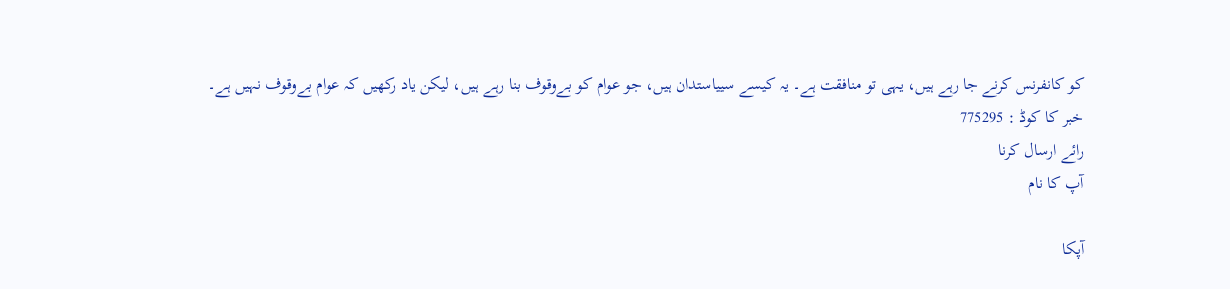کو کانفرنس کرنے جا رہے ہیں، یہی تو منافقت ہے۔ یہ کیسے سییاستدان ہیں، جو عوام کو بےوقوف بنا رہے ہیں، لیکن یاد رکھیں کہ عوام بےوقوف نہیں ہے۔
خبر کا کوڈ : 775295
رائے ارسال کرنا
آپ کا نام

آپکا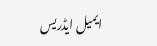ایمیل ایڈریس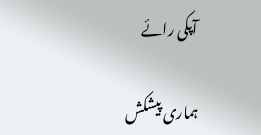آپکی رائے

ہماری پیشکش